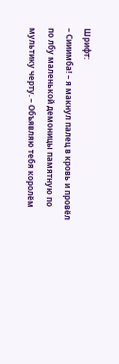Шрифт:
– Сииимба! – я макнул палец в кровь и провёл по лбу маленькой демоницы памятную по мультику черту. – Объявляю тебя королём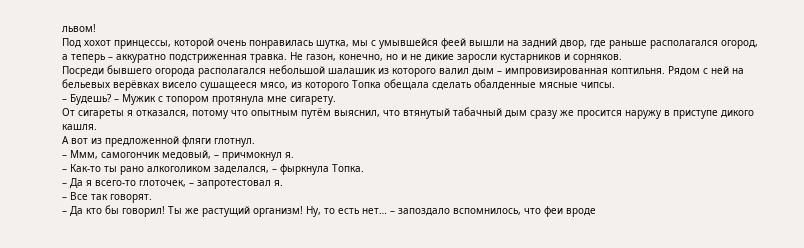львом!
Под хохот принцессы, которой очень понравилась шутка, мы с умывшейся феей вышли на задний двор, где раньше располагался огород, а теперь – аккуратно подстриженная травка. Не газон, конечно, но и не дикие заросли кустарников и сорняков.
Посреди бывшего огорода располагался небольшой шалашик из которого валил дым – импровизированная коптильня. Рядом с ней на бельевых верёвках висело сушащееся мясо, из которого Топка обещала сделать обалденные мясные чипсы.
– Будешь? – Мужик с топором протянула мне сигарету.
От сигареты я отказался, потому что опытным путём выяснил, что втянутый табачный дым сразу же просится наружу в приступе дикого кашля.
А вот из предложенной фляги глотнул.
– Ммм, самогончик медовый, – причмокнул я.
– Как-то ты рано алкоголиком заделался, – фыркнула Топка.
– Да я всего-то глоточек, – запротестовал я.
– Все так говорят.
– Да кто бы говорил! Ты же растущий организм! Ну, то есть нет… – запоздало вспомнилось, что феи вроде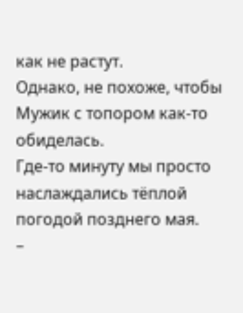как не растут.
Однако, не похоже, чтобы Мужик с топором как-то обиделась.
Где-то минуту мы просто наслаждались тёплой погодой позднего мая.
–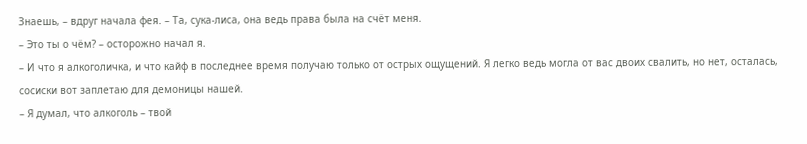Знаешь, – вдруг начала фея. – Та, сука-лиса, она ведь права была на счёт меня.
– Это ты о чём? – осторожно начал я.
– И что я алкоголичка, и что кайф в последнее время получаю только от острых ощущений. Я легко ведь могла от вас двоих свалить, но нет, осталась, сосиски вот заплетаю для демоницы нашей.
– Я думал, что алкоголь – твой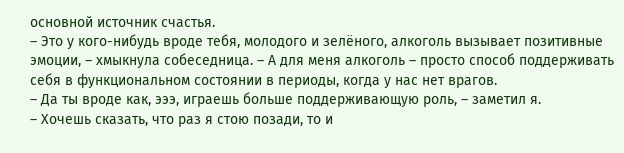основной источник счастья.
– Это у кого-нибудь вроде тебя, молодого и зелёного, алкоголь вызывает позитивные эмоции, – хмыкнула собеседница. – А для меня алкоголь – просто способ поддерживать себя в функциональном состоянии в периоды, когда у нас нет врагов.
– Да ты вроде как, эээ, играешь больше поддерживающую роль, – заметил я.
– Хочешь сказать, что раз я стою позади, то и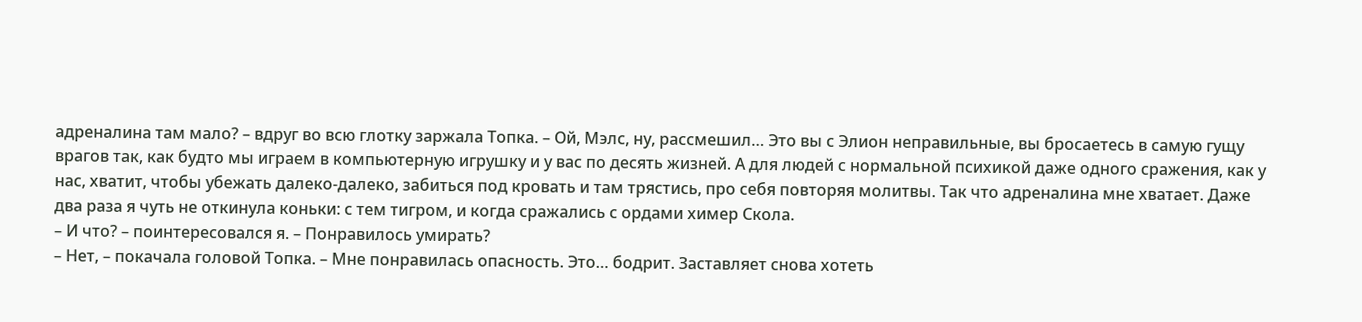адреналина там мало? – вдруг во всю глотку заржала Топка. – Ой, Мэлс, ну, рассмешил… Это вы с Элион неправильные, вы бросаетесь в самую гущу врагов так, как будто мы играем в компьютерную игрушку и у вас по десять жизней. А для людей с нормальной психикой даже одного сражения, как у нас, хватит, чтобы убежать далеко-далеко, забиться под кровать и там трястись, про себя повторяя молитвы. Так что адреналина мне хватает. Даже два раза я чуть не откинула коньки: с тем тигром, и когда сражались с ордами химер Скола.
– И что? – поинтересовался я. – Понравилось умирать?
– Нет, – покачала головой Топка. – Мне понравилась опасность. Это… бодрит. Заставляет снова хотеть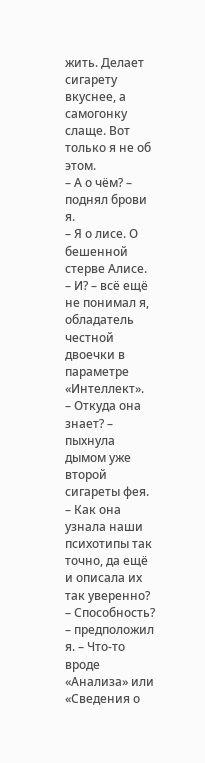жить. Делает сигарету вкуснее, а самогонку слаще. Вот только я не об этом.
– А о чём? – поднял брови я.
– Я о лисе. О бешенной стерве Алисе.
– И? – всё ещё не понимал я, обладатель честной двоечки в параметре «Интеллект».
– Откуда она знает? – пыхнула дымом уже второй сигареты фея. – Как она узнала наши психотипы так точно, да ещё и описала их так уверенно?
– Способность? – предположил я. – Что-то вроде «Анализа» или «Сведения о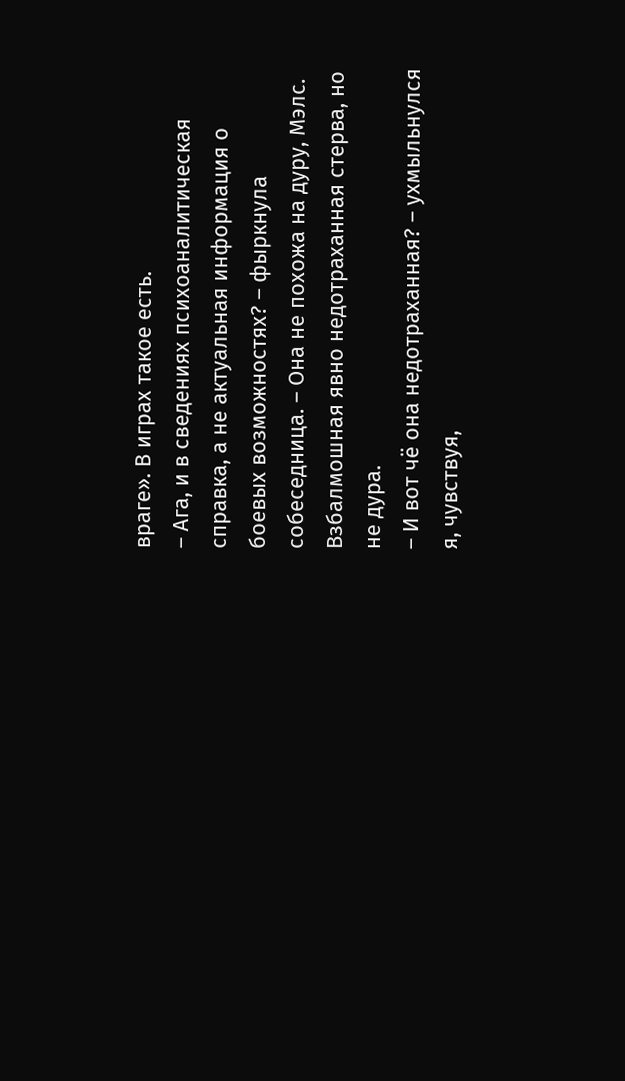враге». В играх такое есть.
– Ага, и в сведениях психоаналитическая справка, а не актуальная информация о боевых возможностях? – фыркнула собеседница. – Она не похожа на дуру, Мэлс. Взбалмошная явно недотраханная стерва, но не дура.
– И вот чё она недотраханная? – ухмыльнулся я, чувствуя,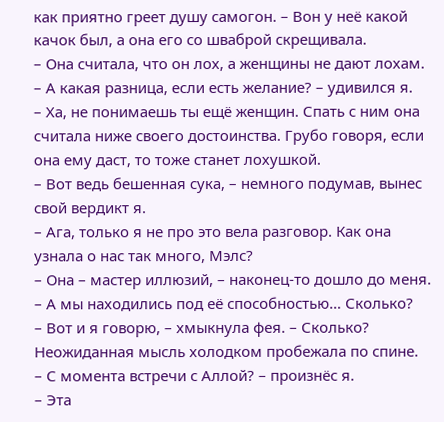как приятно греет душу самогон. – Вон у неё какой качок был, а она его со шваброй скрещивала.
– Она считала, что он лох, а женщины не дают лохам.
– А какая разница, если есть желание? – удивился я.
– Ха, не понимаешь ты ещё женщин. Спать с ним она считала ниже своего достоинства. Грубо говоря, если она ему даст, то тоже станет лохушкой.
– Вот ведь бешенная сука, – немного подумав, вынес свой вердикт я.
– Ага, только я не про это вела разговор. Как она узнала о нас так много, Мэлс?
– Она – мастер иллюзий, – наконец-то дошло до меня. – А мы находились под её способностью… Сколько?
– Вот и я говорю, – хмыкнула фея. – Сколько?
Неожиданная мысль холодком пробежала по спине.
– С момента встречи с Аллой? – произнёс я.
– Эта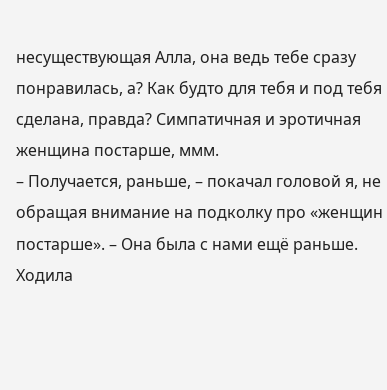несуществующая Алла, она ведь тебе сразу понравилась, а? Как будто для тебя и под тебя сделана, правда? Симпатичная и эротичная женщина постарше, ммм.
– Получается, раньше, – покачал головой я, не обращая внимание на подколку про «женщин постарше». – Она была с нами ещё раньше. Ходила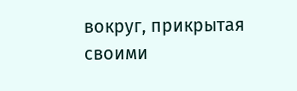вокруг, прикрытая своими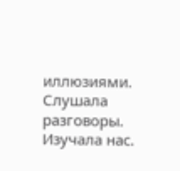иллюзиями. Слушала разговоры. Изучала нас.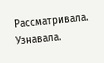Рассматривала. Узнавала.